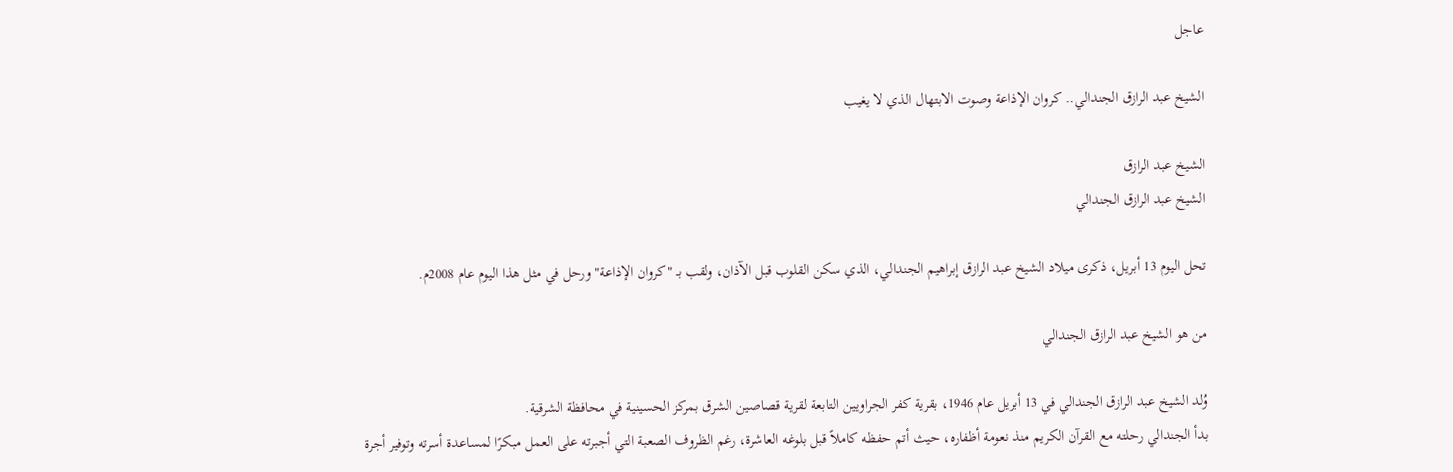عاجل

الشيخ عبد الرازق الجندالي.. كروان الإذاعة وصوت الابتهال الذي لا يغيب

الشيخ عبد الرازق
الشيخ عبد الرازق الجندالي

تحل اليوم 13 أبريل، ذكرى ميلاد الشيخ عبد الرازق إبراهيم الجندالي، الذي سكن القلوب قبل الآذان، ولقب بـ "كروان الإذاعة" ورحل في مثل هذا اليوم عام 2008م.

من هو الشيخ عبد الرازق الجندالي

وُلد الشيخ عبد الرازق الجندالي في 13 أبريل عام 1946، بقرية كفر الجراويين التابعة لقرية قصاصين الشرق بمركز الحسينية في محافظة الشرقية.
بدأ الجندالي رحلته مع القرآن الكريم منذ نعومة أظفاره، حيث أتم حفظه كاملاً قبل بلوغه العاشرة، رغم الظروف الصعبة التي أجبرته على العمل مبكرًا لمساعدة أسرته وتوفير أجرة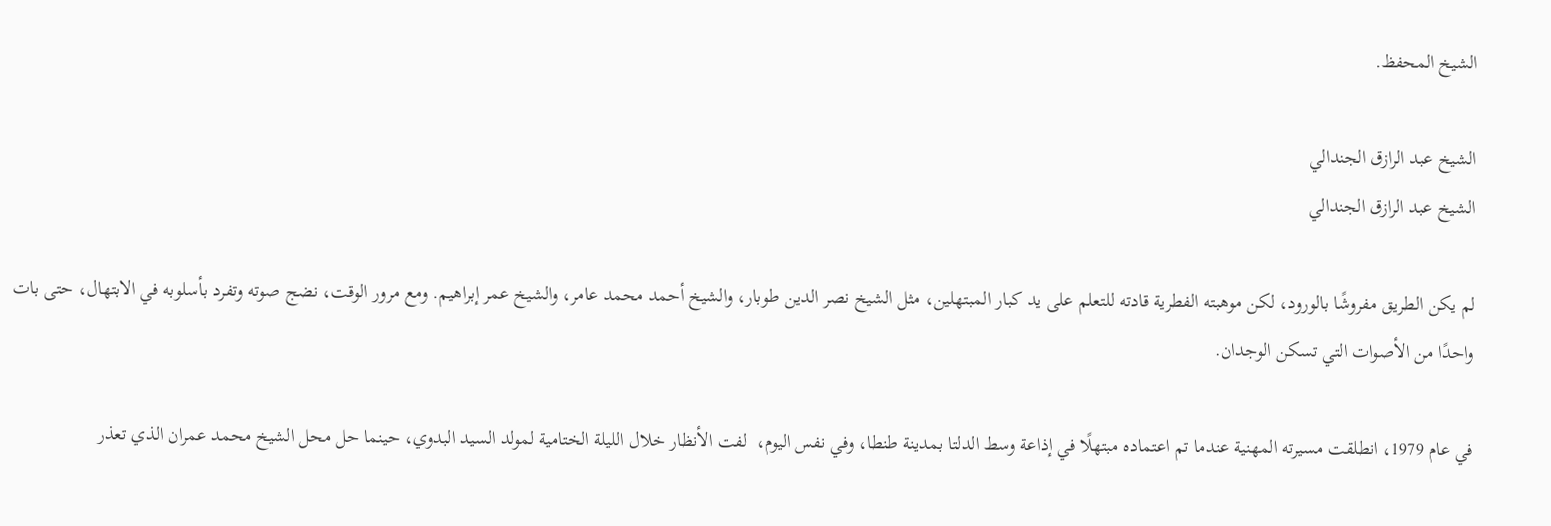الشيخ المحفظ.

الشيخ عبد الرازق الجندالي
الشيخ عبد الرازق الجندالي

لم يكن الطريق مفروشًا بالورود، لكن موهبته الفطرية قادته للتعلم على يد كبار المبتهلين، مثل الشيخ نصر الدين طوبار، والشيخ أحمد محمد عامر، والشيخ عمر إبراهيم. ومع مرور الوقت، نضج صوته وتفرد بأسلوبه في الابتهال، حتى بات واحدًا من الأصوات التي تسكن الوجدان.

في عام 1979، انطلقت مسيرته المهنية عندما تم اعتماده مبتهلًا في إذاعة وسط الدلتا بمدينة طنطا، وفي نفس اليوم،  لفت الأنظار خلال الليلة الختامية لمولد السيد البدوي، حينما حل محل الشيخ محمد عمران الذي تعذر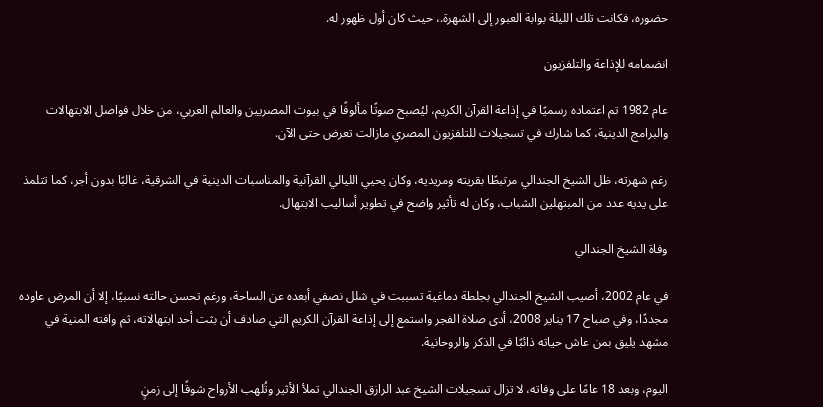حضوره، فكانت تلك الليلة بوابة العبور إلى الشهرة.، حيث كان أول ظهور له.

انضمامه للإذاعة والتلفزيون

عام 1982 تم اعتماده رسميًا في إذاعة القرآن الكريم، ليُصبح صوتًا مألوفًا في بيوت المصريين والعالم العربي، من خلال فواصل الابتهالات والبرامج الدينية، كما شارك في تسجيلات للتلفزيون المصري مازالت تعرض حتى الآن.

رغم شهرته، ظل الشيخ الجندالي مرتبطًا بقريته ومريديه، وكان يحيي الليالي القرآنية والمناسبات الدينية في الشرقية، غالبًا بدون أجر، كما تتلمذ على يديه عدد من المبتهلين الشباب، وكان له تأثير واضح في تطوير أساليب الابتهال.

وفاة الشيخ الجندالي

في عام 2002، أصيب الشيخ الجندالي بجلطة دماغية تسببت في شلل نصفي أبعده عن الساحة، ورغم تحسن حالته نسبيًا، إلا أن المرض عاوده مجددًا، وفي صباح 17 يناير 2008، أدى صلاة الفجر واستمع إلى إذاعة القرآن الكريم التي صادف أن بثت أحد ابتهالاته، ثم وافته المنية في مشهد يليق بمن عاش حياته ذائبًا في الذكر والروحانية.

اليوم، وبعد 18 عامًا على وفاته، لا تزال تسجيلات الشيخ عبد الرازق الجندالي تملأ الأثير وتُلهب الأرواح شوقًا إلى زمنٍ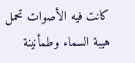كانت فيه الأصوات تحمل هيبة السماء وطمأنينة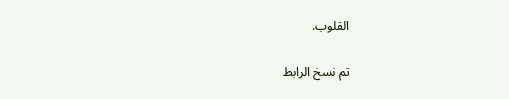القلوب.

تم نسخ الرابط